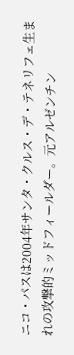ニコ・パスは2004年サンタ・クルス・デ・テネリフェ生まれの攻撃的ミッドフィールダー。元アルゼンチン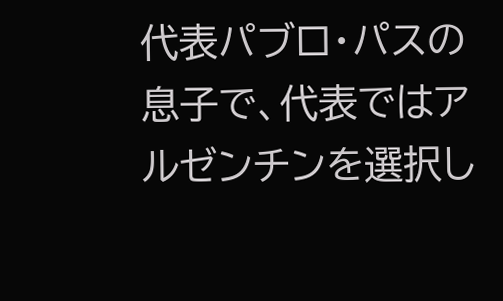代表パブロ・パスの息子で、代表ではアルゼンチンを選択し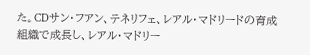た。CDサン・フアン、テネリフェ、レアル・マドリードの育成組織で成長し、レアル・マドリー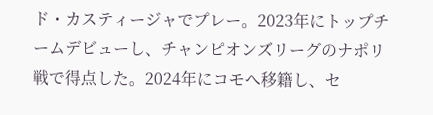ド・カスティージャでプレー。2023年にトップチームデビューし、チャンピオンズリーグのナポリ戦で得点した。2024年にコモへ移籍し、セ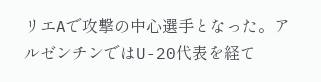リエAで攻撃の中心選手となった。アルゼンチンではU-20代表を経て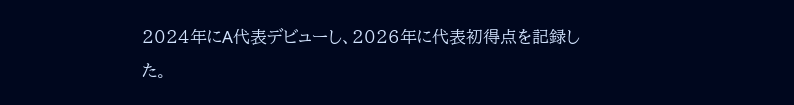2024年にA代表デビューし、2026年に代表初得点を記録した。